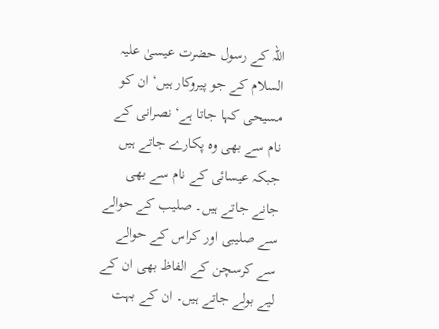اللہ کے رسول حضرت عیسیٰ علیہ السلام کے جو پیروکار ہیں‘ ان کو مسیحی کہا جاتا ہے‘ نصرانی کے نام سے بھی وہ پکارے جاتے ہیں جبکہ عیسائی کے نام سے بھی جانے جاتے ہیں۔ صلیب کے حوالے سے صلیبی اور کراس کے حوالے سے کرسچن کے الفاظ بھی ان کے لیے بولے جاتے ہیں۔ ان کے بہت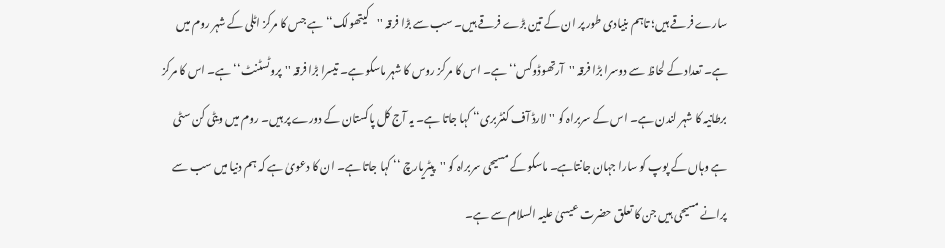سارے فرقے ہیں؛ تاہم بنیادی طور پر ان کے تین بڑے فرقے ہیں۔ سب سے بڑا فرقہ ''کیتھولک‘‘ ہے جس کا مرکز اٹلی کے شہر روم میں ہے۔ تعداد کے لحاظ سے دوسرا بڑا فرقہ ''آرتھوڈوکس‘‘ ہے۔ اس کا مرکز روس کا شہر ماسکو ہے۔ تیسرا بڑا فرقہ ''پروٹسٹنٹ‘‘ ہے۔ اس کا مرکز برطانیہ کا شہر لندن ہے۔ اس کے سربراہ کو ''لارڈ آف کنٹربری‘‘ کہا جاتا ہے۔ یہ آج کل پاکستان کے دورے پر ہیں۔ روم میں ویٹی کن سٹی ہے وہاں کے پوپ کو سارا جہان جانتاہے۔ ماسکو کے مسیحی سربراہ کو ''پیٹریارچ ‘‘ کہا جاتا ہے۔ ان کا دعویٰ ہے کہ ہم دنیا میں سب سے پرانے مسیحی ہیں جن کا تعلق حضرت عیسیٰ علیہ السلام سے ہے۔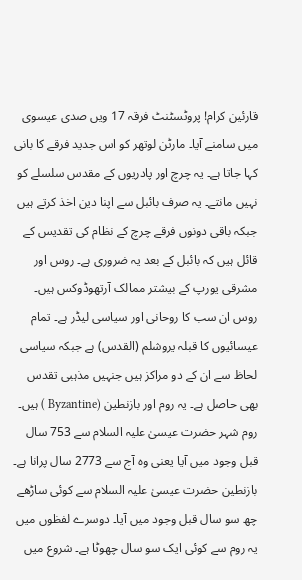قارئین کرام! پروٹسٹنٹ فرقہ 17 ویں صدی عیسوی میں سامنے آیا۔ مارٹن لوتھر کو اس جدید فرقے کا بانی کہا جاتا ہے۔ یہ چرچ اور پادریوں کے مقدس سلسلے کو نہیں مانتے۔ یہ صرف بائبل سے اپنا دین اخذ کرتے ہیں جبکہ باقی دونوں فرقے چرچ کے نظام کی تقدیس کے قائل ہیں کہ بائبل کے بعد یہ ضروری ہے۔ روس اور مشرقی یورپ کے بیشتر ممالک آرتھوڈوکس ہیں۔ روس ان سب کا روحانی اور سیاسی لیڈر ہے۔ تمام عیسائیوں کا قبلہ یروشلم (القدس) ہے جبکہ سیاسی لحاظ سے ان کے دو مراکز ہیں جنہیں مذہبی تقدس بھی حاصل ہے۔ یہ روم اور بازنطین (Byzantine ) ہیں۔ روم شہر حضرت عیسیٰ علیہ السلام سے 753 سال قبل وجود میں آیا یعنی وہ آج سے 2773 سال پرانا ہے۔ بازنطین حضرت عیسیٰ علیہ السلام سے کوئی ساڑھے چھ سو سال قبل وجود میں آیا۔ دوسرے لفظوں میں یہ روم سے کوئی ایک سو سال چھوٹا ہے۔ شروع میں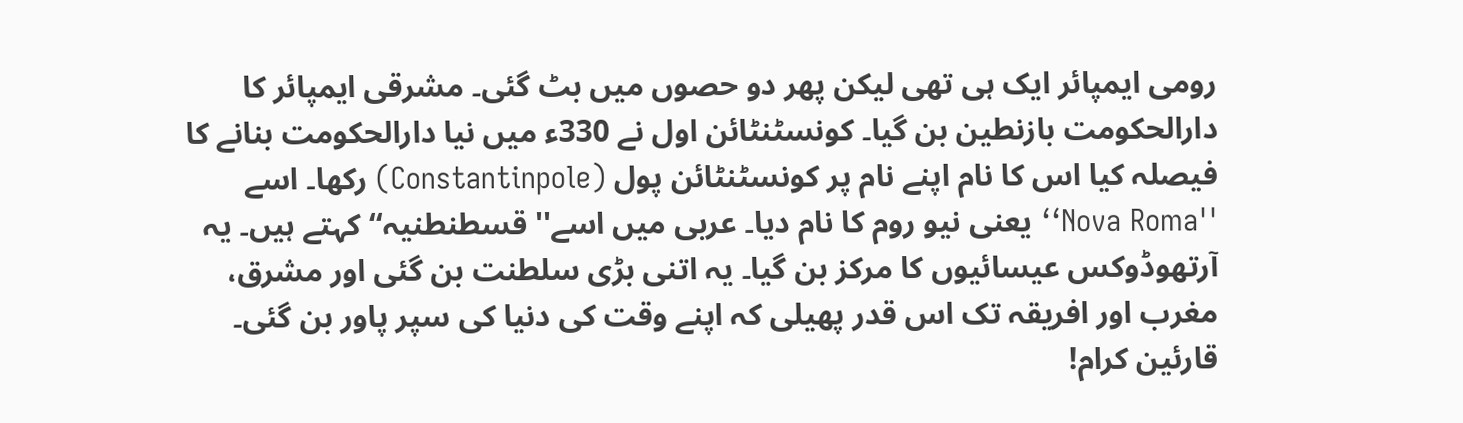رومی ایمپائر ایک ہی تھی لیکن پھر دو حصوں میں بٹ گئی۔ مشرقی ایمپائر کا دارالحکومت بازنطین بن گیا۔ کونسٹنٹائن اول نے 330ء میں نیا دارالحکومت بنانے کا فیصلہ کیا اس کا نام اپنے نام پر کونسٹنٹائن پول (Constantinpole) رکھا۔ اسے ''Nova Roma‘‘ یعنی نیو روم کا نام دیا۔ عربی میں اسے'' قسطنطنیہ‘‘ کہتے ہیں۔ یہ آرتھوڈوکس عیسائیوں کا مرکز بن گیا۔ یہ اتنی بڑی سلطنت بن گئی اور مشرق، مغرب اور افریقہ تک اس قدر پھیلی کہ اپنے وقت کی دنیا کی سپر پاور بن گئی۔
قارئین کرام!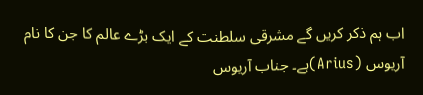اب ہم ذکر کریں گے مشرقی سلطنت کے ایک بڑے عالم کا جن کا نام آریوس (Arius)ہے۔ جناب آریوس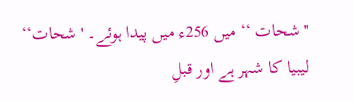''شحات ‘‘ میں 256ء میں پیدا ہوئے۔ ' شحات‘‘ لیبیا کا شہر ہے اور قبلِ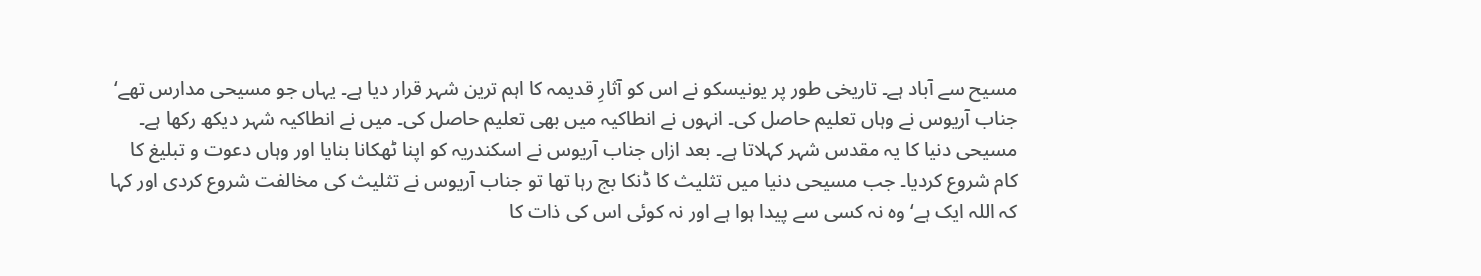مسیح سے آباد ہے۔ تاریخی طور پر یونیسکو نے اس کو آثارِ قدیمہ کا اہم ترین شہر قرار دیا ہے۔ یہاں جو مسیحی مدارس تھے‘ جناب آریوس نے وہاں تعلیم حاصل کی۔ انہوں نے انطاکیہ میں بھی تعلیم حاصل کی۔ میں نے انطاکیہ شہر دیکھ رکھا ہے۔ مسیحی دنیا کا یہ مقدس شہر کہلاتا ہے۔ بعد ازاں جناب آریوس نے اسکندریہ کو اپنا ٹھکانا بنایا اور وہاں دعوت و تبلیغ کا کام شروع کردیا۔ جب مسیحی دنیا میں تثلیث کا ڈنکا بج رہا تھا تو جناب آریوس نے تثلیث کی مخالفت شروع کردی اور کہا کہ اللہ ایک ہے‘ وہ نہ کسی سے پیدا ہوا ہے اور نہ کوئی اس کی ذات کا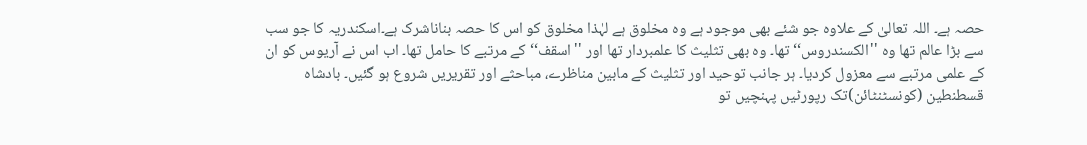حصہ ہے۔ اللہ تعالیٰ کے علاوہ جو شئے بھی موجود ہے وہ مخلوق ہے لہٰذا مخلوق کو اس کا حصہ بناناشرک ہے۔اسکندریہ کا جو سب سے بڑا عالم تھا وہ ''الکسندروس‘‘ تھا۔ وہ بھی تثلیث کا علمبردار تھا اور ''اسقف‘‘ کے مرتبے کا حامل تھا۔ اب اس نے آریوس کو ان کے علمی مرتبے سے معزول کردیا۔ ہر جانب توحید اور تثلیث کے مابین مناظرے، مباحثے اور تقریریں شروع ہو گئیں۔ بادشاہ قسطنطین (کونسٹنٹائن)تک رپورٹیں پہنچیں تو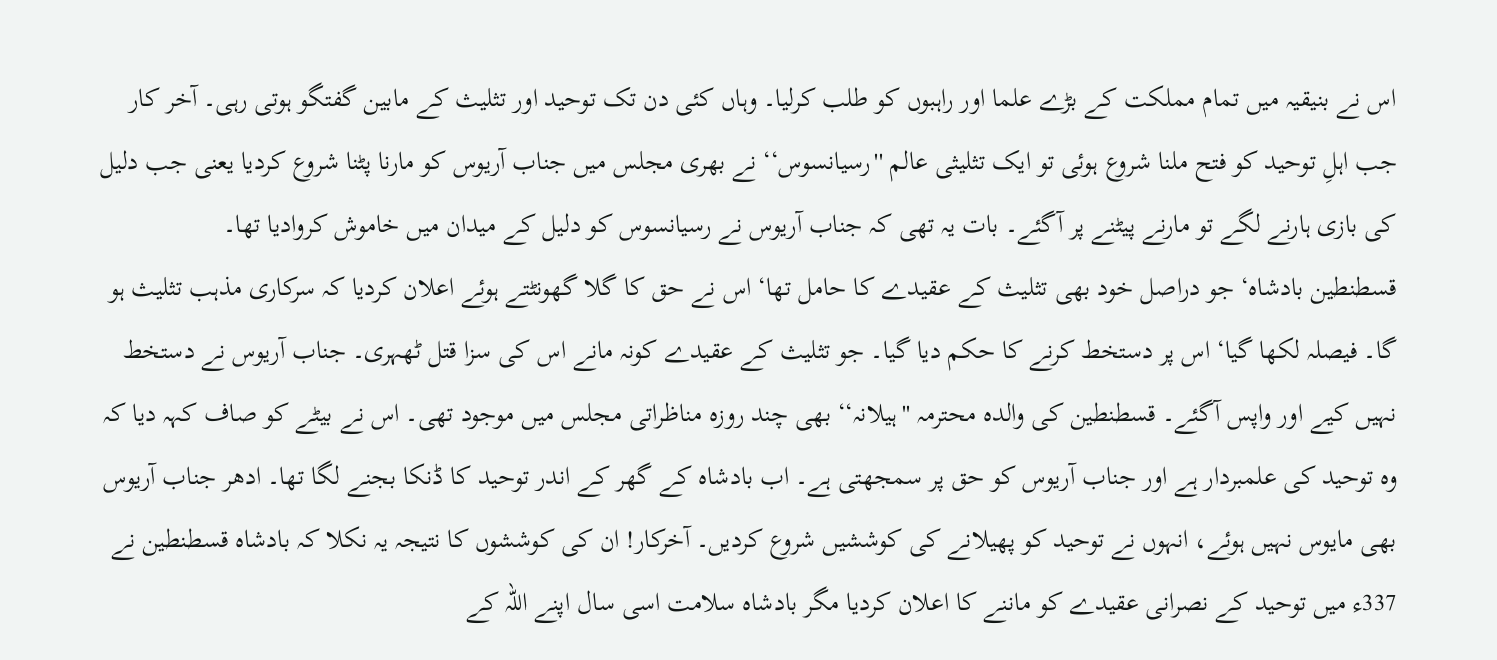اس نے بنیقیہ میں تمام مملکت کے بڑے علما اور راہبوں کو طلب کرلیا۔ وہاں کئی دن تک توحید اور تثلیث کے مابین گفتگو ہوتی رہی۔ آخر کار جب اہلِ توحید کو فتح ملنا شروع ہوئی تو ایک تثلیثی عالم ''رسیانسوس‘‘ نے بھری مجلس میں جناب آریوس کو مارنا پٹنا شروع کردیا یعنی جب دلیل کی بازی ہارنے لگے تو مارنے پیٹنے پر آگئے۔ بات یہ تھی کہ جناب آریوس نے رسیانسوس کو دلیل کے میدان میں خاموش کروادیا تھا۔
قسطنطین بادشاہ‘ جو دراصل خود بھی تثلیث کے عقیدے کا حامل تھا‘ اس نے حق کا گلا گھونٹتے ہوئے اعلان کردیا کہ سرکاری مذہب تثلیث ہو گا۔ فیصلہ لکھا گیا‘ اس پر دستخط کرنے کا حکم دیا گیا۔ جو تثلیث کے عقیدے کونہ مانے اس کی سزا قتل ٹھہری۔ جناب آریوس نے دستخط نہیں کیے اور واپس آگئے۔ قسطنطین کی والدہ محترمہ ''ہیلانہ‘‘ بھی چند روزہ مناظراتی مجلس میں موجود تھی۔ اس نے بیٹے کو صاف کہہ دیا کہ وہ توحید کی علمبردار ہے اور جناب آریوس کو حق پر سمجھتی ہے۔ اب بادشاہ کے گھر کے اندر توحید کا ڈنکا بجنے لگا تھا۔ ادھر جناب آریوس بھی مایوس نہیں ہوئے، انہوں نے توحید کو پھیلانے کی کوششیں شروع کردیں۔ آخرکار! ان کی کوششوں کا نتیجہ یہ نکلا کہ بادشاہ قسطنطین نے 337ء میں توحید کے نصرانی عقیدے کو ماننے کا اعلان کردیا مگر بادشاہ سلامت اسی سال اپنے اللہ کے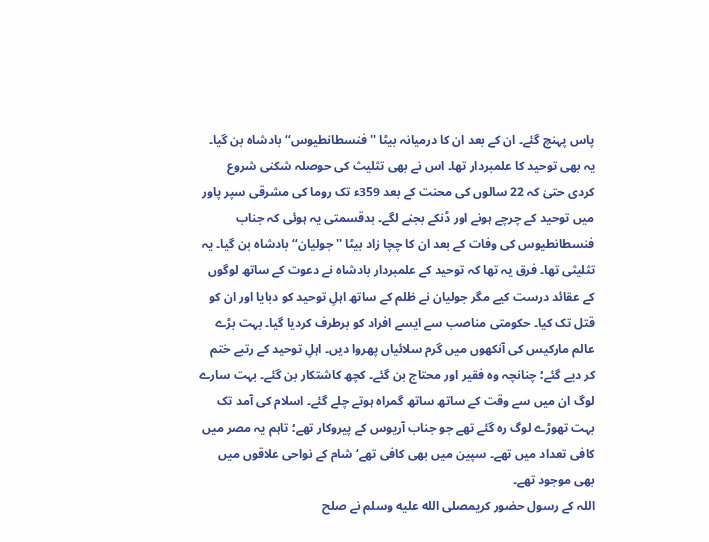پاس پہنچ گئے۔ ان کے بعد ان کا درمیانہ بیٹا ''فنسطانطیوس‘‘ بادشاہ بن گیا۔ یہ بھی توحید کا علمبردار تھا۔ اس نے بھی تثلیث کی حوصلہ شکنی شروع کردی حتیٰ کہ 22 سالوں کی محنت کے بعد 359ء تک روما کی مشرقی سپر پاور میں توحید کے چرچے ہونے اور ڈنکے بجنے لگے۔ بدقسمتی یہ ہوئی کہ جناب فنسطانطیوس کی وفات کے بعد ان کا چچا زاد بیٹا ''جولیان‘‘ بادشاہ بن گیا۔ یہ تثلیثی تھا۔ فرق یہ تھا کہ توحید کے علمبردار بادشاہ نے دعوت کے ساتھ لوگوں کے عقائد درست کیے مگر جولیان نے ظلم کے ساتھ اہلِ توحید کو دبایا اور ان کو قتل تک کیا۔ حکومتی مناصب سے ایسے افراد کو برطرف کردیا گیا۔ بہت بڑے عالم مارکیس کی آنکھوں میں گرم سلائیاں پھروا دیں۔ اہلِ توحید کے رتبے ختم کر دیے گئے؛ چنانچہ وہ فقیر اور محتاج بن گئے۔ کچھ کاشتکار بن گئے۔ بہت سارے لوگ ان میں سے وقت کے ساتھ ساتھ گمراہ ہوتے چلے گئے۔ اسلام کی آمد تک بہت تھوڑے لوگ رہ گئے تھے جو جناب آریوس کے پیروکار تھے؛ تاہم یہ مصر میں کافی تعداد میں تھے۔ سپین میں بھی کافی تھے‘ شام کے نواحی علاقوں میں بھی موجود تھے۔
اللہ کے رسول حضور کریمصلى الله عليه وسلم نے صلح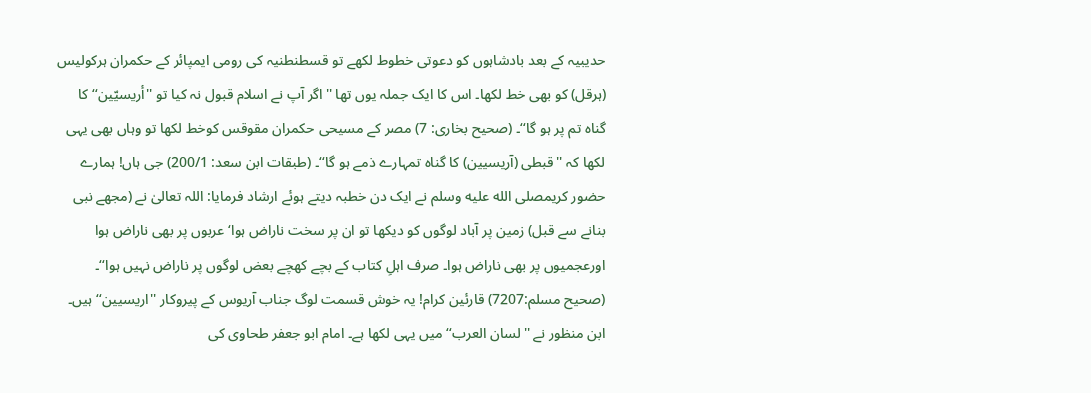حدیبیہ کے بعد بادشاہوں کو دعوتی خطوط لکھے تو قسطنطنیہ کی رومی ایمپائر کے حکمران ہرکولیس (ہرقل) کو بھی خط لکھا۔ اس کا ایک جملہ یوں تھا ''اگر آپ نے اسلام قبول نہ کیا تو ''أریسیّین‘‘ کا گناہ تم پر ہو گا‘‘۔ (صحیح بخاری: 7) مصر کے مسیحی حکمران مقوقس کوخط لکھا تو وہاں بھی یہی لکھا کہ ''قبطی (آریسیین) کا گناہ تمہارے ذمے ہو گا‘‘۔ (طبقات ابن سعد: 200/1) جی ہاں! ہمارے حضور کریمصلى الله عليه وسلم نے ایک دن خطبہ دیتے ہوئے ارشاد فرمایا: اللہ تعالیٰ نے (مجھے نبی بنانے سے قبل) زمین پر آباد لوگوں کو دیکھا تو ان پر سخت ناراض ہوا‘ عربوں پر بھی ناراض ہوا اورعجمیوں پر بھی ناراض ہوا۔ صرف اہلِ کتاب کے بچے کھچے بعض لوگوں پر ناراض نہیں ہوا‘‘۔ (صحیح مسلم:7207) قارئین کرام! یہ خوش قسمت لوگ جناب آریوس کے پیروکار ''اریسیین‘‘ ہیں۔ ابن منظور نے ''لسان العرب‘‘ میں یہی لکھا ہے۔ امام ابو جعفر طحاوی کی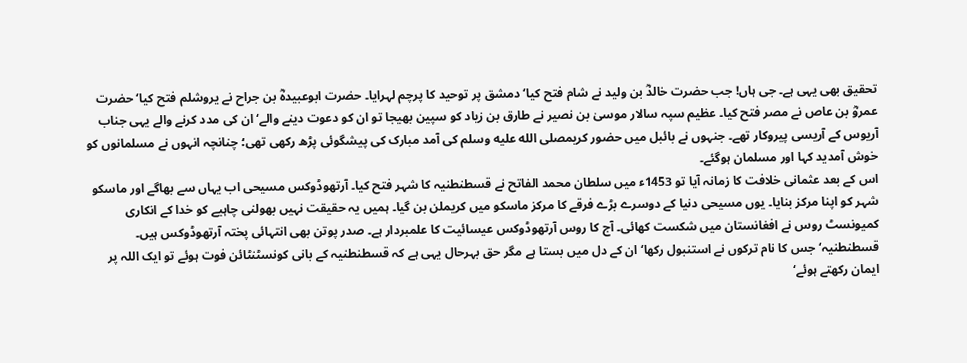تحقیق بھی یہی ہے۔ جی ہاں! جب حضرت خالدؓ بن ولید نے شام فتح کیا‘ دمشق پر توحید کا پرچم لہرایا۔ حضرت ابوعبیدہؓ بن جراح نے یروشلم فتح کیا‘ حضرت عمروؓ بن عاص نے مصر فتح کیا۔ عظیم سپہ سالار موسیٰ بن نصیر نے طارق بن زیاد کو سپین بھیجا تو ان کو دعوت دینے والے‘ ان کی مدد کرنے والے یہی جناب آریوس کے آریسی پیروکار تھے۔ جنہوں نے بائبل میں حضور کریمصلى الله عليه وسلم کی آمد مبارک کی پیشگوئی پڑھ رکھی تھی؛ چنانچہ انہوں نے مسلمانوں کو خوش آمدید کہا اور مسلمان ہوگئے۔
اس کے بعد عثمانی خلافت کا زمانہ آیا تو 1453ء میں سلطان محمد الفاتح نے قسطنطنیہ کا شہر فتح کیا۔ آرتھوڈوکس مسیحی اب یہاں سے بھاگے اور ماسکو شہر کو اپنا مرکز بنایا۔ یوں مسیحی دنیا کے دوسرے بڑے فرقے کا مرکز ماسکو میں کریملن بن گیا۔ ہمیں یہ حقیقت نہیں بھولنی چاہیے کو خدا کے انکاری کمیونسٹ روس نے افغانستان میں شکست کھائی۔ آج کا روس آرتھوڈوکس عیسائیت کا علمبردار ہے۔ صدر پوتن بھی انتہائی پختہ آرتھوڈوکس ہیں۔ قسطنطنیہ‘ جس کا نام ترکوں نے استنبول رکھا‘ ان کے دل میں بستا ہے مگر حق بہرحال یہی ہے کہ قسطنطنیہ کے بانی کونسٹنٹائن فوت ہوئے تو ایک اللہ پر ایمان رکھتے ہوئے‘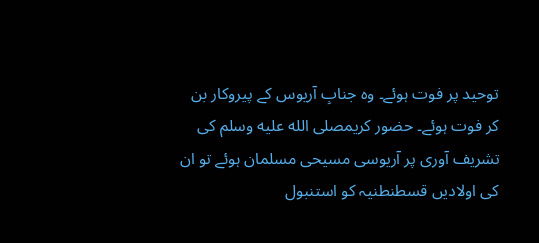توحید پر فوت ہوئے۔ وہ جنابِ آریوس کے پیروکار بن کر فوت ہوئے۔ حضور کریمصلى الله عليه وسلم کی تشریف آوری پر آریوسی مسیحی مسلمان ہوئے تو ان کی اولادیں قسطنطنیہ کو استنبول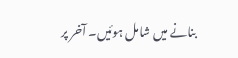بنانے میں شامل ہوئیں۔ آخر پر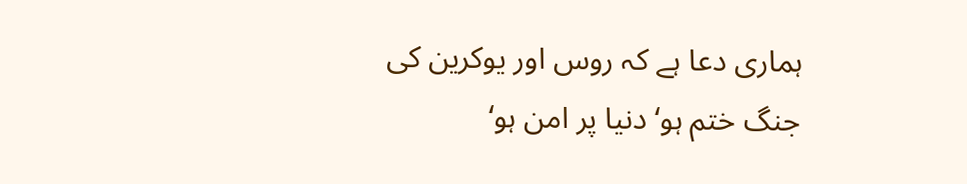ہماری دعا ہے کہ روس اور یوکرین کی جنگ ختم ہو‘ دنیا پر امن ہو‘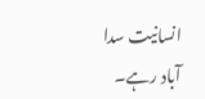انسانیت سدا آباد رہے۔